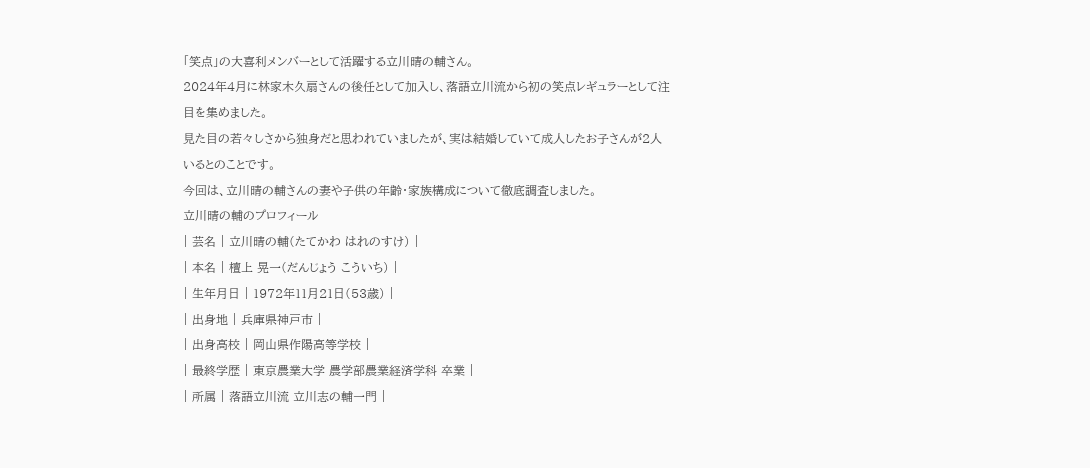「笑点」の大喜利メンバーとして活躍する立川晴の輔さん。
2024年4月に林家木久扇さんの後任として加入し、落語立川流から初の笑点レギュラーとして注目を集めました。
見た目の若々しさから独身だと思われていましたが、実は結婚していて成人したお子さんが2人いるとのことです。
今回は、立川晴の輔さんの妻や子供の年齢・家族構成について徹底調査しました。
立川晴の輔のプロフィール
| 芸名 | 立川晴の輔(たてかわ はれのすけ) |
| 本名 | 檀上 晃一(だんじょう こういち) |
| 生年月日 | 1972年11月21日(53歳) |
| 出身地 | 兵庫県神戸市 |
| 出身高校 | 岡山県作陽高等学校 |
| 最終学歴 | 東京農業大学 農学部農業経済学科 卒業 |
| 所属 | 落語立川流 立川志の輔一門 |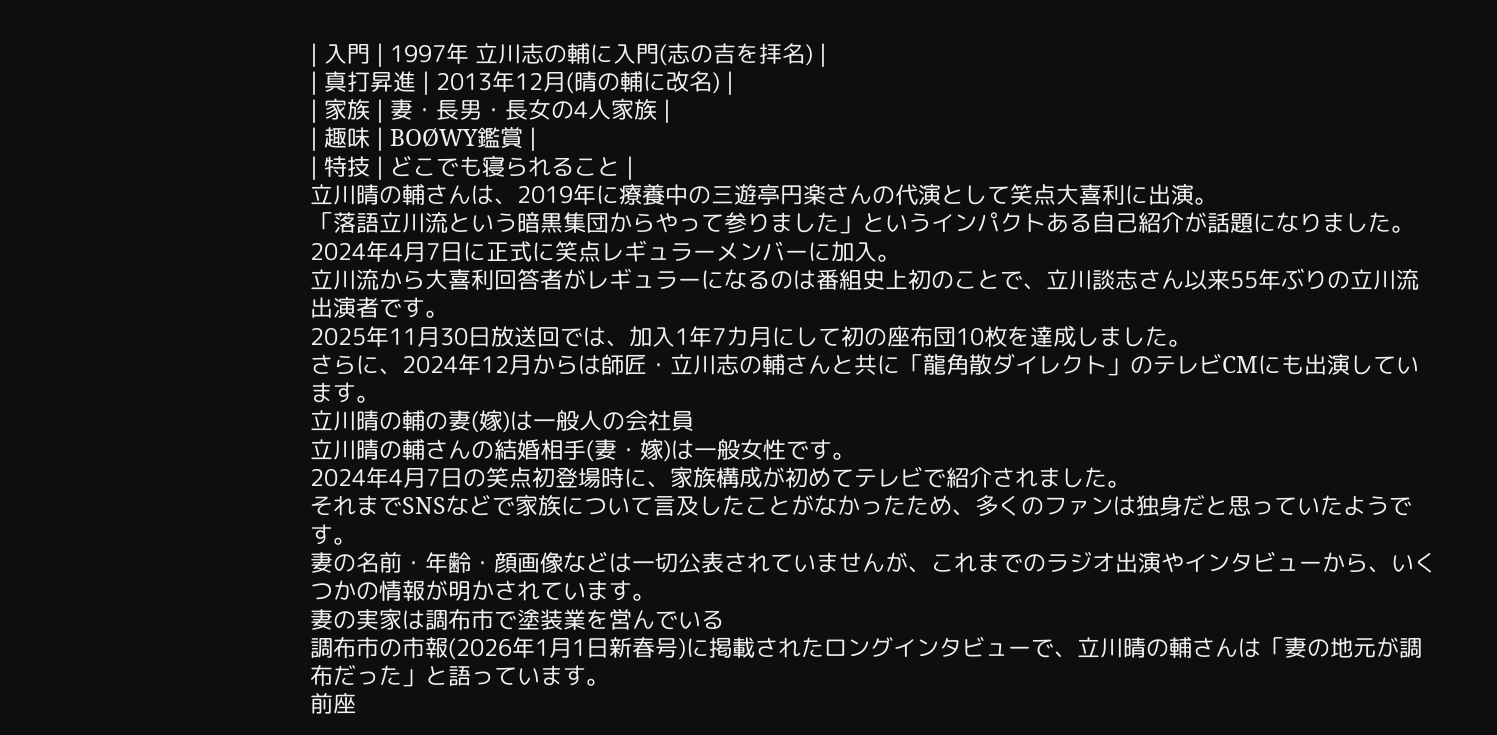| 入門 | 1997年 立川志の輔に入門(志の吉を拝名) |
| 真打昇進 | 2013年12月(晴の輔に改名) |
| 家族 | 妻・長男・長女の4人家族 |
| 趣味 | BOØWY鑑賞 |
| 特技 | どこでも寝られること |
立川晴の輔さんは、2019年に療養中の三遊亭円楽さんの代演として笑点大喜利に出演。
「落語立川流という暗黒集団からやって参りました」というインパクトある自己紹介が話題になりました。
2024年4月7日に正式に笑点レギュラーメンバーに加入。
立川流から大喜利回答者がレギュラーになるのは番組史上初のことで、立川談志さん以来55年ぶりの立川流出演者です。
2025年11月30日放送回では、加入1年7カ月にして初の座布団10枚を達成しました。
さらに、2024年12月からは師匠・立川志の輔さんと共に「龍角散ダイレクト」のテレビCMにも出演しています。
立川晴の輔の妻(嫁)は一般人の会社員
立川晴の輔さんの結婚相手(妻・嫁)は一般女性です。
2024年4月7日の笑点初登場時に、家族構成が初めてテレビで紹介されました。
それまでSNSなどで家族について言及したことがなかったため、多くのファンは独身だと思っていたようです。
妻の名前・年齢・顔画像などは一切公表されていませんが、これまでのラジオ出演やインタビューから、いくつかの情報が明かされています。
妻の実家は調布市で塗装業を営んでいる
調布市の市報(2026年1月1日新春号)に掲載されたロングインタビューで、立川晴の輔さんは「妻の地元が調布だった」と語っています。
前座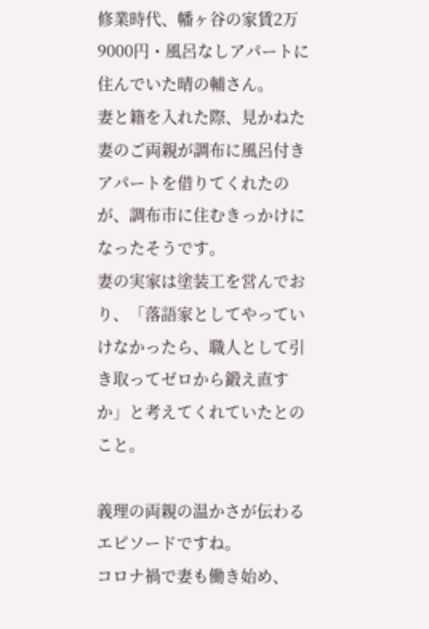修業時代、幡ヶ谷の家賃2万9000円・風呂なしアパートに住んでいた晴の輔さん。
妻と籍を入れた際、見かねた妻のご両親が調布に風呂付きアパートを借りてくれたのが、調布市に住むきっかけになったそうです。
妻の実家は塗装工を営んでおり、「落語家としてやっていけなかったら、職人として引き取ってゼロから鍛え直すか」と考えてくれていたとのこと。

義理の両親の温かさが伝わるエピソードですね。
コロナ禍で妻も働き始め、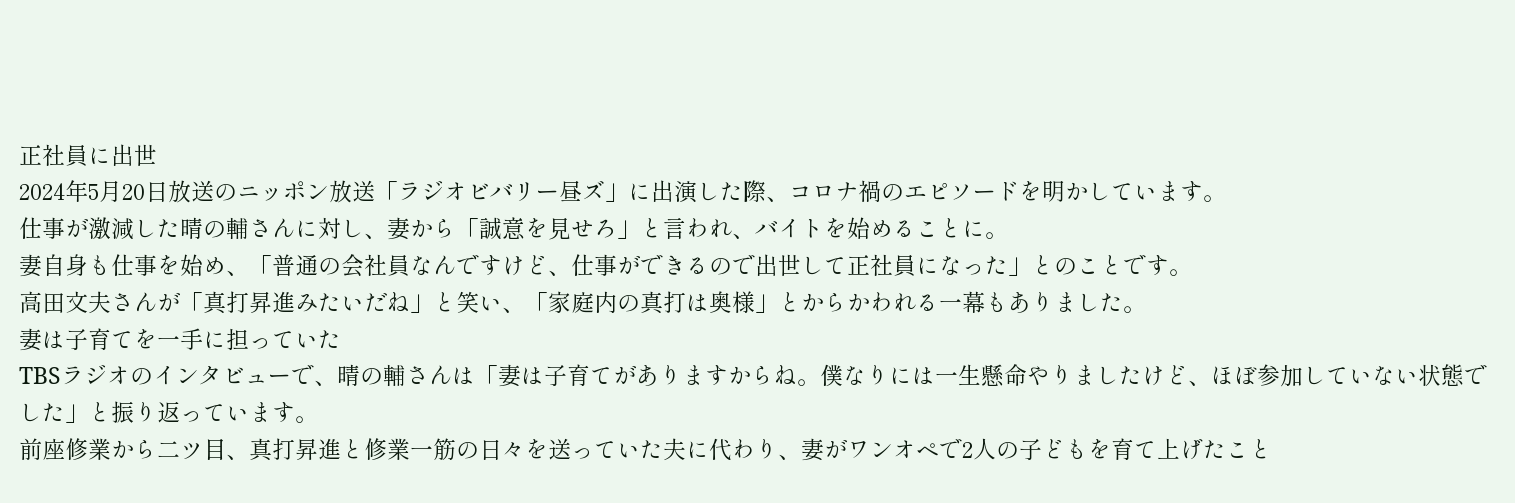正社員に出世
2024年5月20日放送のニッポン放送「ラジオビバリー昼ズ」に出演した際、コロナ禍のエピソードを明かしています。
仕事が激減した晴の輔さんに対し、妻から「誠意を見せろ」と言われ、バイトを始めることに。
妻自身も仕事を始め、「普通の会社員なんですけど、仕事ができるので出世して正社員になった」とのことです。
高田文夫さんが「真打昇進みたいだね」と笑い、「家庭内の真打は奥様」とからかわれる一幕もありました。
妻は子育てを一手に担っていた
TBSラジオのインタビューで、晴の輔さんは「妻は子育てがありますからね。僕なりには一生懸命やりましたけど、ほぼ参加していない状態でした」と振り返っています。
前座修業から二ツ目、真打昇進と修業一筋の日々を送っていた夫に代わり、妻がワンオペで2人の子どもを育て上げたこと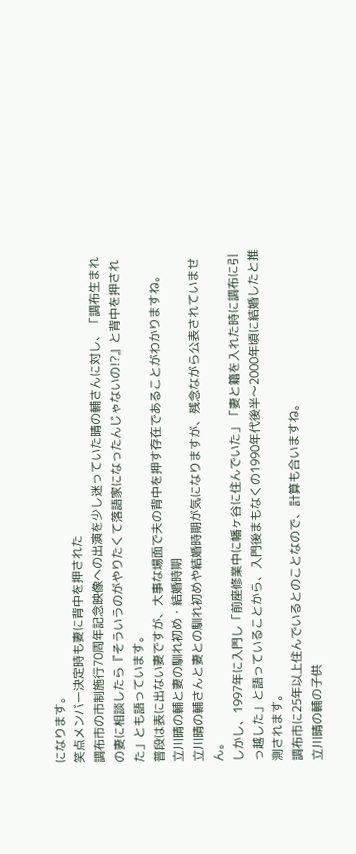になります。
笑点メンバー決定時も妻に背中を押された
調布市の市制施行70周年記念映像への出演を少し迷っていた晴の輔さんに対し、「調布生まれの妻に相談したら『そういうのがやりたくて落語家になったんじゃないの!?』と背中を押された」とも語っています。
普段は表に出ない妻ですが、大事な場面で夫の背中を押す存在であることがわかりますね。
立川晴の輔と妻の馴れ初め・結婚時期
立川晴の輔さんと妻との馴れ初めや結婚時期が気になりますが、残念ながら公表されていません。
しかし、1997年に入門し「前座修業中に幡ヶ谷に住んでいた」「妻と籍を入れた時に調布に引っ越した」と語っていることから、入門後まもなくの1990年代後半〜2000年頃に結婚したと推測されます。
調布市に25年以上住んでいるとのことなので、計算も合いますね。
立川晴の輔の子供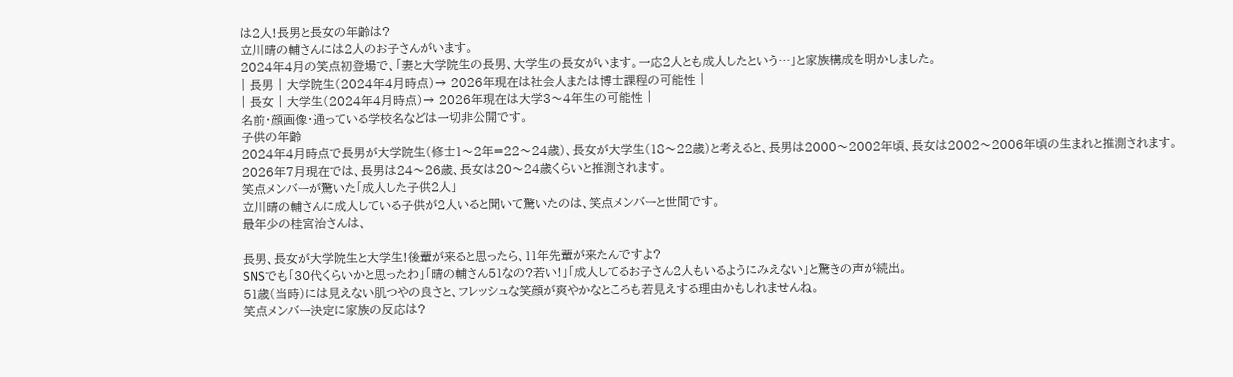は2人!長男と長女の年齢は?
立川晴の輔さんには2人のお子さんがいます。
2024年4月の笑点初登場で、「妻と大学院生の長男、大学生の長女がいます。一応2人とも成人したという…」と家族構成を明かしました。
| 長男 | 大学院生(2024年4月時点)→ 2026年現在は社会人または博士課程の可能性 |
| 長女 | 大学生(2024年4月時点)→ 2026年現在は大学3〜4年生の可能性 |
名前・顔画像・通っている学校名などは一切非公開です。
子供の年齢
2024年4月時点で長男が大学院生(修士1〜2年=22〜24歳)、長女が大学生(18〜22歳)と考えると、長男は2000〜2002年頃、長女は2002〜2006年頃の生まれと推測されます。
2026年7月現在では、長男は24〜26歳、長女は20〜24歳くらいと推測されます。
笑点メンバーが驚いた「成人した子供2人」
立川晴の輔さんに成人している子供が2人いると聞いて驚いたのは、笑点メンバーと世間です。
最年少の桂宮治さんは、

長男、長女が大学院生と大学生!後輩が来ると思ったら、11年先輩が来たんですよ?
SNSでも「30代くらいかと思ったわ」「晴の輔さん51なの?若い!」「成人してるお子さん2人もいるようにみえない」と驚きの声が続出。
51歳(当時)には見えない肌つやの良さと、フレッシュな笑顔が爽やかなところも若見えする理由かもしれませんね。
笑点メンバー決定に家族の反応は?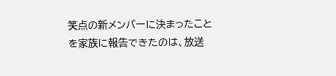笑点の新メンバーに決まったことを家族に報告できたのは、放送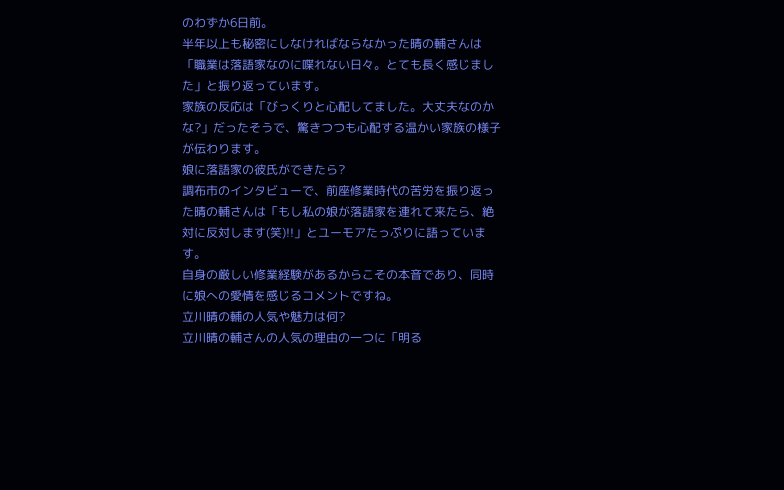のわずか6日前。
半年以上も秘密にしなければならなかった晴の輔さんは「職業は落語家なのに喋れない日々。とても長く感じました」と振り返っています。
家族の反応は「びっくりと心配してました。大丈夫なのかな?」だったそうで、驚きつつも心配する温かい家族の様子が伝わります。
娘に落語家の彼氏ができたら?
調布市のインタビューで、前座修業時代の苦労を振り返った晴の輔さんは「もし私の娘が落語家を連れて来たら、絶対に反対します(笑)!!」とユーモアたっぷりに語っています。
自身の厳しい修業経験があるからこその本音であり、同時に娘への愛情を感じるコメントですね。
立川晴の輔の人気や魅力は何?
立川晴の輔さんの人気の理由の一つに「明る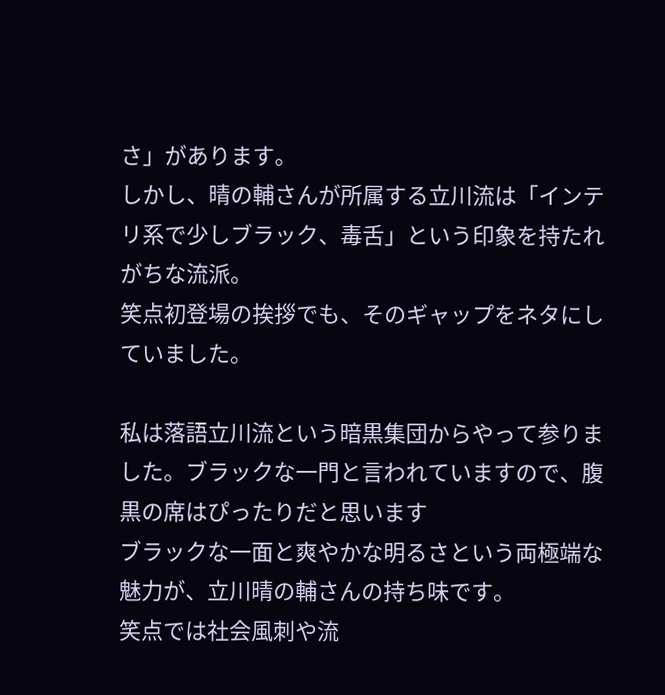さ」があります。
しかし、晴の輔さんが所属する立川流は「インテリ系で少しブラック、毒舌」という印象を持たれがちな流派。
笑点初登場の挨拶でも、そのギャップをネタにしていました。

私は落語立川流という暗黒集団からやって参りました。ブラックな一門と言われていますので、腹黒の席はぴったりだと思います
ブラックな一面と爽やかな明るさという両極端な魅力が、立川晴の輔さんの持ち味です。
笑点では社会風刺や流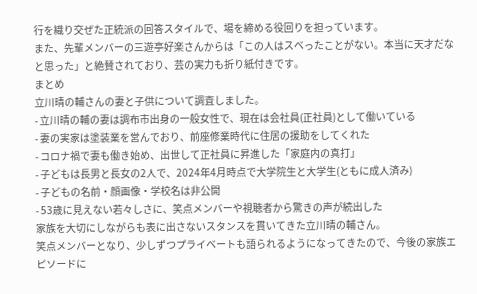行を織り交ぜた正統派の回答スタイルで、場を締める役回りを担っています。
また、先輩メンバーの三遊亭好楽さんからは「この人はスベったことがない。本当に天才だなと思った」と絶賛されており、芸の実力も折り紙付きです。
まとめ
立川晴の輔さんの妻と子供について調査しました。
- 立川晴の輔の妻は調布市出身の一般女性で、現在は会社員(正社員)として働いている
- 妻の実家は塗装業を営んでおり、前座修業時代に住居の援助をしてくれた
- コロナ禍で妻も働き始め、出世して正社員に昇進した「家庭内の真打」
- 子どもは長男と長女の2人で、2024年4月時点で大学院生と大学生(ともに成人済み)
- 子どもの名前・顔画像・学校名は非公開
- 53歳に見えない若々しさに、笑点メンバーや視聴者から驚きの声が続出した
家族を大切にしながらも表に出さないスタンスを貫いてきた立川晴の輔さん。
笑点メンバーとなり、少しずつプライベートも語られるようになってきたので、今後の家族エピソードに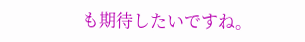も期待したいですね。